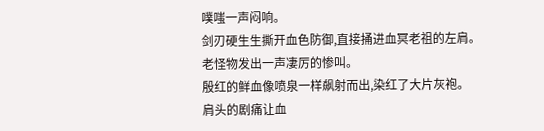噗嗤一声闷响。
剑刃硬生生撕开血色防御,直接捅进血冥老祖的左肩。
老怪物发出一声凄厉的惨叫。
殷红的鲜血像喷泉一样飙射而出,染红了大片灰袍。
肩头的剧痛让血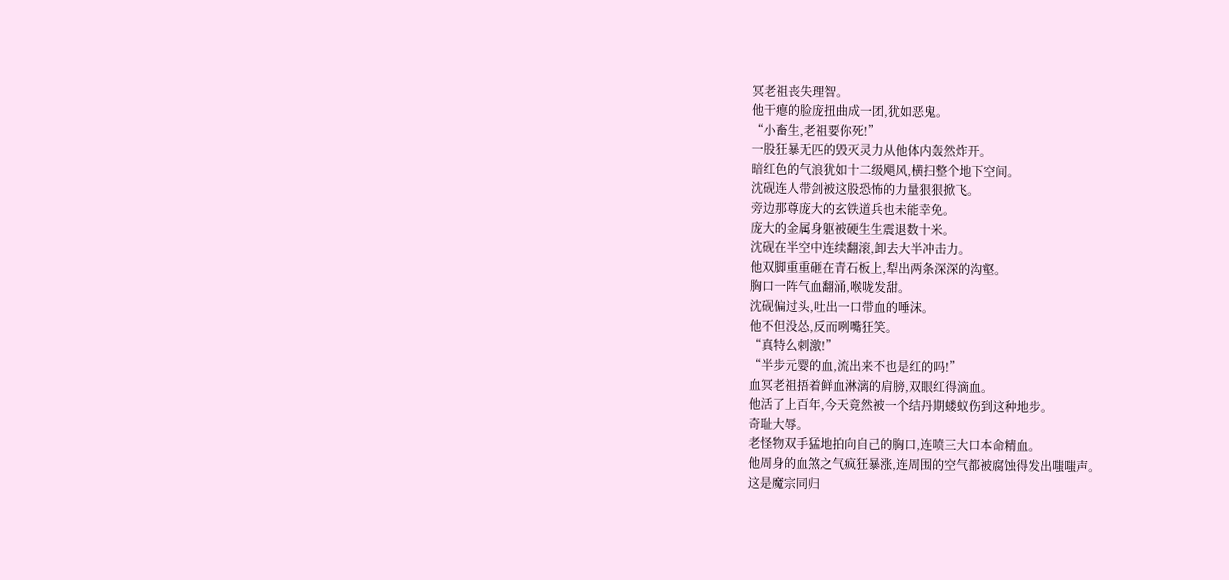冥老祖丧失理智。
他干瘪的脸庞扭曲成一团,犹如恶鬼。
“小畜生,老祖要你死!”
一股狂暴无匹的毁灭灵力从他体内轰然炸开。
暗红色的气浪犹如十二级飓风,横扫整个地下空间。
沈砚连人带剑被这股恐怖的力量狠狠掀飞。
旁边那尊庞大的玄铁道兵也未能幸免。
庞大的金属身躯被硬生生震退数十米。
沈砚在半空中连续翻滚,卸去大半冲击力。
他双脚重重砸在青石板上,犁出两条深深的沟壑。
胸口一阵气血翻涌,喉咙发甜。
沈砚偏过头,吐出一口带血的唾沫。
他不但没怂,反而咧嘴狂笑。
“真特么刺激!”
“半步元婴的血,流出来不也是红的吗!”
血冥老祖捂着鲜血淋漓的肩膀,双眼红得滴血。
他活了上百年,今天竟然被一个结丹期蝼蚁伤到这种地步。
奇耻大辱。
老怪物双手猛地拍向自己的胸口,连喷三大口本命精血。
他周身的血煞之气疯狂暴涨,连周围的空气都被腐蚀得发出嗤嗤声。
这是魔宗同归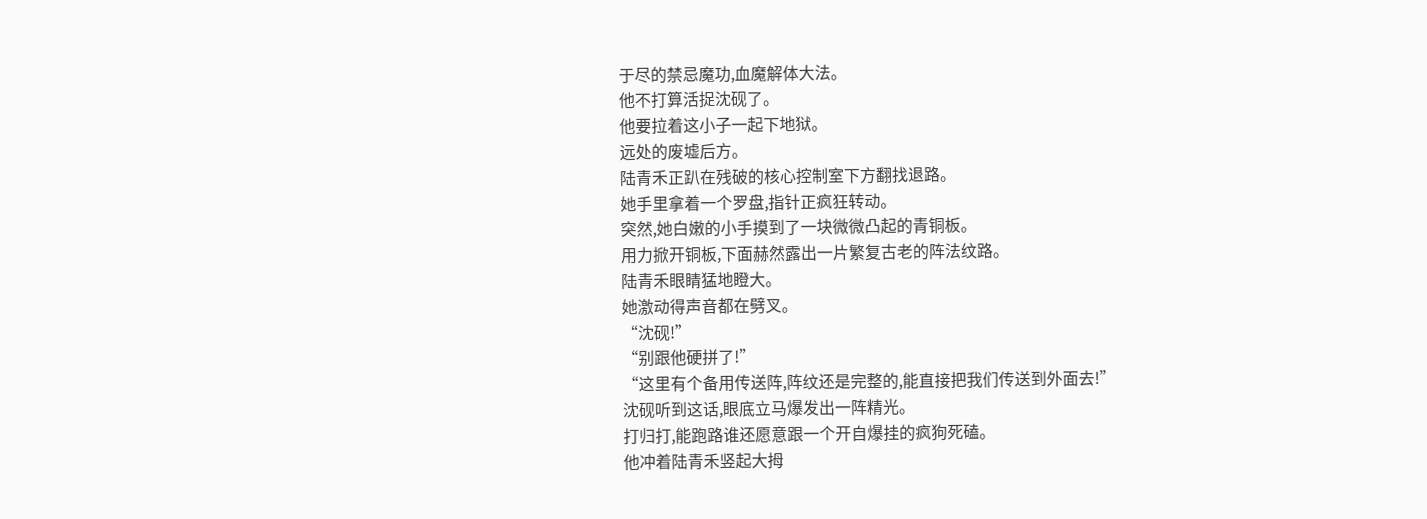于尽的禁忌魔功,血魔解体大法。
他不打算活捉沈砚了。
他要拉着这小子一起下地狱。
远处的废墟后方。
陆青禾正趴在残破的核心控制室下方翻找退路。
她手里拿着一个罗盘,指针正疯狂转动。
突然,她白嫩的小手摸到了一块微微凸起的青铜板。
用力掀开铜板,下面赫然露出一片繁复古老的阵法纹路。
陆青禾眼睛猛地瞪大。
她激动得声音都在劈叉。
“沈砚!”
“别跟他硬拼了!”
“这里有个备用传送阵,阵纹还是完整的,能直接把我们传送到外面去!”
沈砚听到这话,眼底立马爆发出一阵精光。
打归打,能跑路谁还愿意跟一个开自爆挂的疯狗死磕。
他冲着陆青禾竖起大拇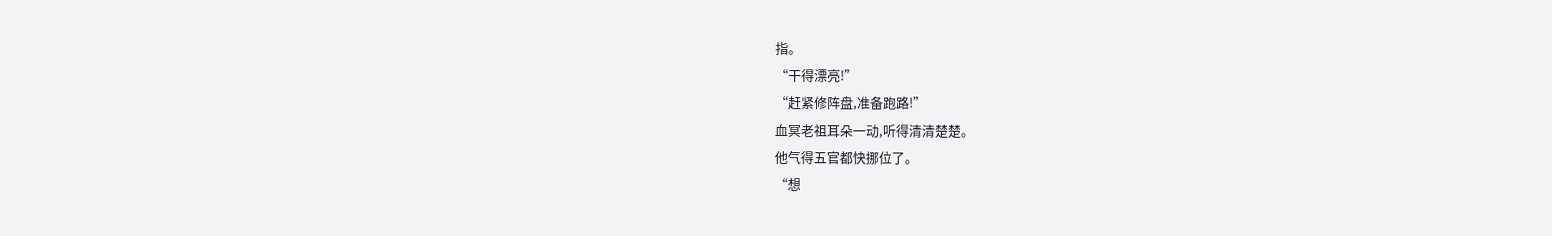指。
“干得漂亮!”
“赶紧修阵盘,准备跑路!”
血冥老祖耳朵一动,听得清清楚楚。
他气得五官都快挪位了。
“想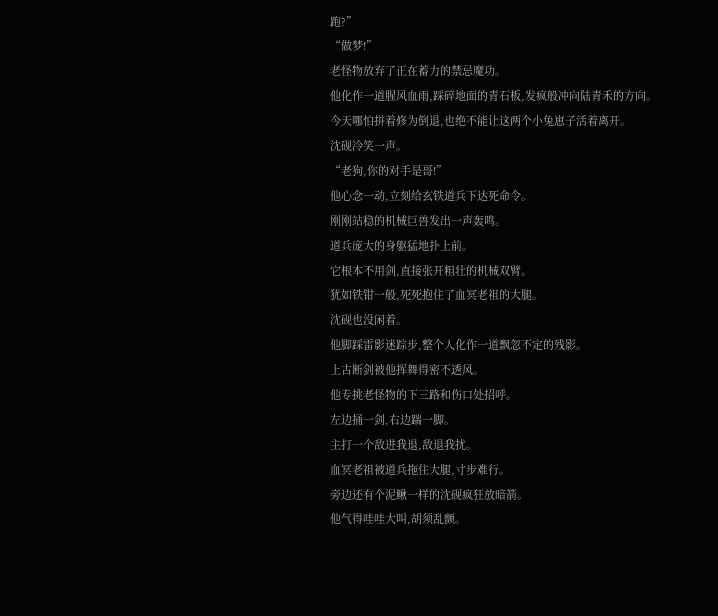跑?”
“做梦!”
老怪物放弃了正在蓄力的禁忌魔功。
他化作一道腥风血雨,踩碎地面的青石板,发疯般冲向陆青禾的方向。
今天哪怕拼着修为倒退,也绝不能让这两个小兔崽子活着离开。
沈砚冷笑一声。
“老狗,你的对手是哥!”
他心念一动,立刻给玄铁道兵下达死命令。
刚刚站稳的机械巨兽发出一声轰鸣。
道兵庞大的身躯猛地扑上前。
它根本不用剑,直接张开粗壮的机械双臂。
犹如铁钳一般,死死抱住了血冥老祖的大腿。
沈砚也没闲着。
他脚踩雷影迷踪步,整个人化作一道飘忽不定的残影。
上古断剑被他挥舞得密不透风。
他专挑老怪物的下三路和伤口处招呼。
左边捅一剑,右边踹一脚。
主打一个敌进我退,敌退我扰。
血冥老祖被道兵拖住大腿,寸步难行。
旁边还有个泥鳅一样的沈砚疯狂放暗箭。
他气得哇哇大叫,胡须乱颤。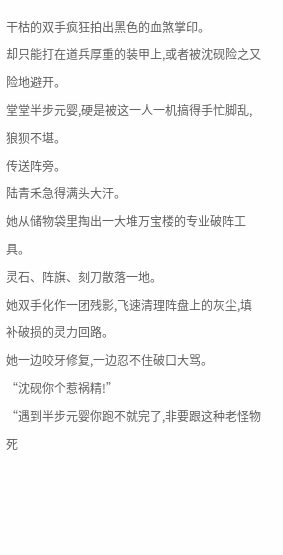干枯的双手疯狂拍出黑色的血煞掌印。
却只能打在道兵厚重的装甲上,或者被沈砚险之又险地避开。
堂堂半步元婴,硬是被这一人一机搞得手忙脚乱,狼狈不堪。
传送阵旁。
陆青禾急得满头大汗。
她从储物袋里掏出一大堆万宝楼的专业破阵工具。
灵石、阵旗、刻刀散落一地。
她双手化作一团残影,飞速清理阵盘上的灰尘,填补破损的灵力回路。
她一边咬牙修复,一边忍不住破口大骂。
“沈砚你个惹祸精!”
“遇到半步元婴你跑不就完了,非要跟这种老怪物死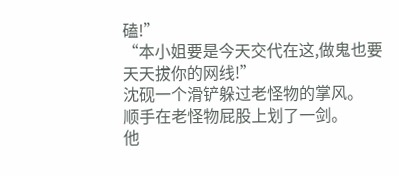磕!”
“本小姐要是今天交代在这,做鬼也要天天拔你的网线!”
沈砚一个滑铲躲过老怪物的掌风。
顺手在老怪物屁股上划了一剑。
他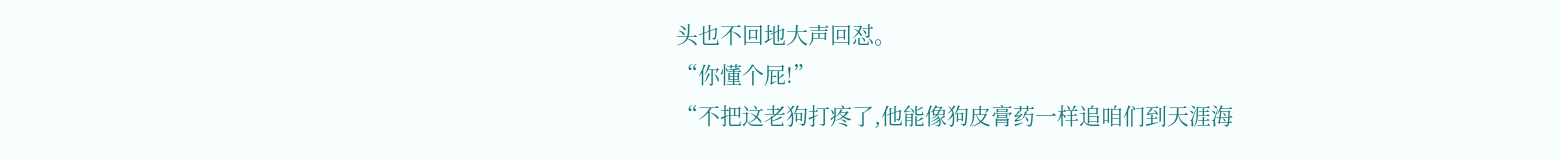头也不回地大声回怼。
“你懂个屁!”
“不把这老狗打疼了,他能像狗皮膏药一样追咱们到天涯海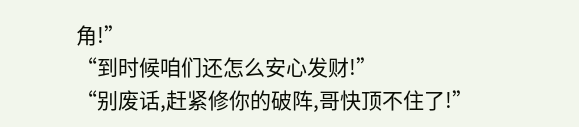角!”
“到时候咱们还怎么安心发财!”
“别废话,赶紧修你的破阵,哥快顶不住了!”